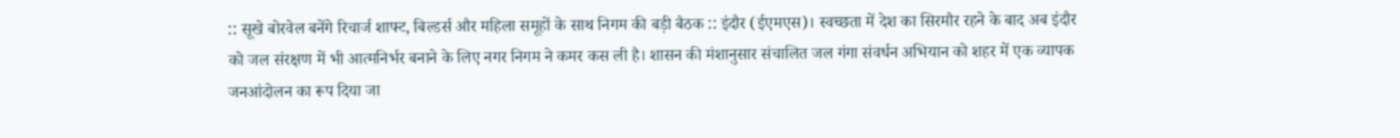:: सूखे बोरवेल बनेंगे रिचार्ज शाफ्ट, बिल्डर्स और महिला समूहों के साथ निगम की बड़ी बैठक :: इंदौर (ईएमएस)। स्वच्छता में देश का सिरमौर रहने के बाद अब इंदौर को जल संरक्षण में भी आत्मनिर्भर बनाने के लिए नगर निगम ने कमर कस ली है। शासन की मंशानुसार संचालित जल गंगा संवर्धन अभियान को शहर में एक व्यापक जनआंदोलन का रूप दिया जा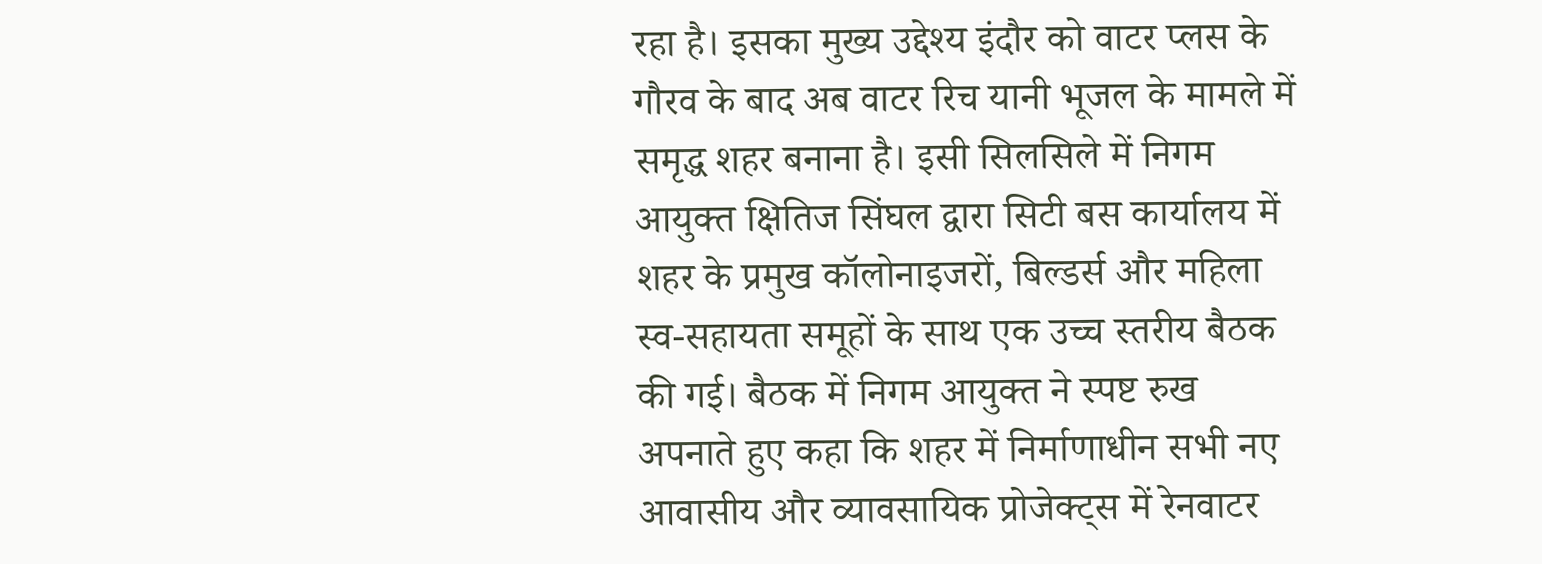रहा है। इसका मुख्य उद्देश्य इंदौर को वाटर प्लस के गौरव के बाद अब वाटर रिच यानी भूजल के मामले में समृद्ध शहर बनाना है। इसी सिलसिले में निगम आयुक्त क्षितिज सिंघल द्वारा सिटी बस कार्यालय में शहर के प्रमुख कॉलोनाइजरों, बिल्डर्स और महिला स्व-सहायता समूहों के साथ एक उच्च स्तरीय बैठक की गई। बैठक में निगम आयुक्त ने स्पष्ट रुख अपनाते हुए कहा कि शहर में निर्माणाधीन सभी नए आवासीय और व्यावसायिक प्रोजेक्ट्स में रेनवाटर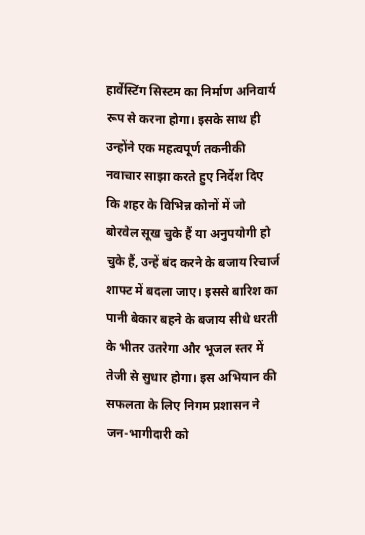हार्वेस्टिंग सिस्टम का निर्माण अनिवार्य रूप से करना होगा। इसके साथ ही उन्होंने एक महत्वपूर्ण तकनीकी नवाचार साझा करते हुए निर्देश दिए कि शहर के विभिन्न कोनों में जो बोरवेल सूख चुके हैं या अनुपयोगी हो चुके हैं, उन्हें बंद करने के बजाय रिचार्ज शाफ्ट में बदला जाए। इससे बारिश का पानी बेकार बहने के बजाय सीधे धरती के भीतर उतरेगा और भूजल स्तर में तेजी से सुधार होगा। इस अभियान की सफलता के लिए निगम प्रशासन ने जन-भागीदारी को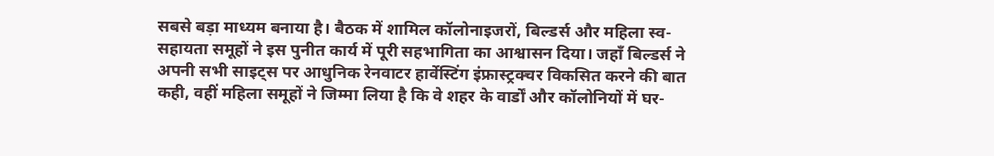सबसे बड़ा माध्यम बनाया है। बैठक में शामिल कॉलोनाइजरों, बिल्डर्स और महिला स्व-सहायता समूहों ने इस पुनीत कार्य में पूरी सहभागिता का आश्वासन दिया। जहाँ बिल्डर्स ने अपनी सभी साइट्स पर आधुनिक रेनवाटर हार्वेस्टिंग इंफ्रास्ट्रक्चर विकसित करने की बात कही, वहीं महिला समूहों ने जिम्मा लिया है कि वे शहर के वार्डों और कॉलोनियों में घर-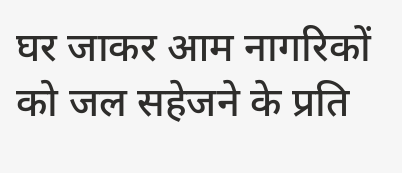घर जाकर आम नागरिकों को जल सहेजने के प्रति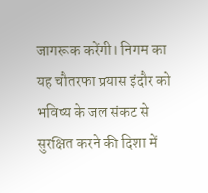जागरूक करेंगी। निगम का यह चौतरफा प्रयास इंदौर को भविष्य के जल संकट से सुरक्षित करने की दिशा में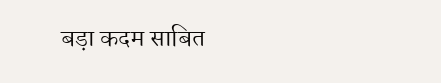बड़ा कदम साबित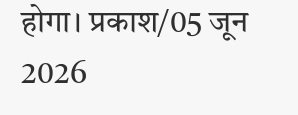होगा। प्रकाश/05 जून 2026